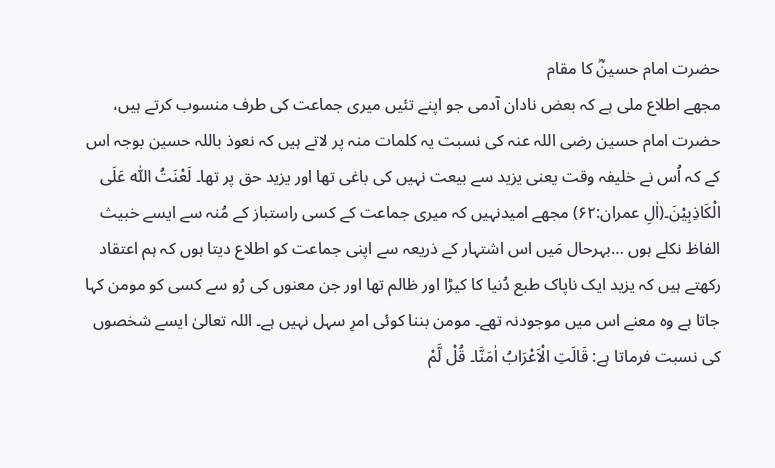حضرت امام حسینؓ کا مقام
مجھے اطلاع ملی ہے کہ بعض نادان آدمی جو اپنے تئیں میری جماعت کی طرف منسوب کرتے ہیں، حضرت امام حسین رضی اللہ عنہ کی نسبت یہ کلمات منہ پر لاتے ہیں کہ نعوذ باللہ حسین بوجہ اس کے کہ اُس نے خلیفہ وقت یعنی یزید سے بیعت نہیں کی باغی تھا اور یزید حق پر تھا۔ لَعْنَتُ اللّٰہ عَلَی الْکَاذِبِیْنَ۔(اٰلِ عمران:۶۲) مجھے امیدنہیں کہ میری جماعت کے کسی راستباز کے مُنہ سے ایسے خبیث الفاظ نکلے ہوں …بہرحال مَیں اس اشتہار کے ذریعہ سے اپنی جماعت کو اطلاع دیتا ہوں کہ ہم اعتقاد رکھتے ہیں کہ یزید ایک ناپاک طبع دُنیا کا کیڑا اور ظالم تھا اور جن معنوں کی رُو سے کسی کو مومن کہا جاتا ہے وہ معنے اس میں موجودنہ تھے۔ مومن بننا کوئی امرِ سہل نہیں ہے۔ اللہ تعالیٰ ایسے شخصوں کی نسبت فرماتا ہے: قَالَتِ الْاَعْرَابُ اٰمَنَّا۔ قُلْ لَّمْ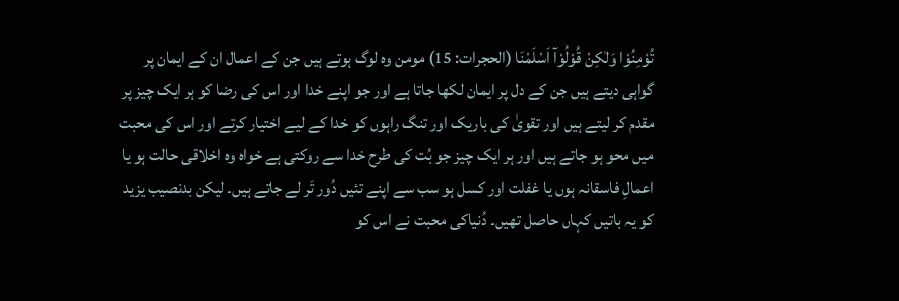تُوْمِنُوْا وَلٰکِنْ قُوْلُوْآ اَسْلَمْنَا (الحجرات: 15) مومن وہ لوگ ہوتے ہیں جن کے اعمال ان کے ایمان پر گواہی دیتے ہیں جن کے دل پر ایمان لکھا جاتا ہے اور جو اپنے خدا اور اس کی رضا کو ہر ایک چیز پر مقدم کر لیتے ہیں اور تقویٰ کی باریک اور تنگ راہوں کو خدا کے لیے اختیار کرتے اور اس کی محبت میں محو ہو جاتے ہیں اور ہر ایک چیز جو بُت کی طرح خدا سے روکتی ہے خواہ وہ اخلاقی حالت ہو یا اعمالِ فاسقانہ ہوں یا غفلت اور کسل ہو سب سے اپنے تئیں دُور تَر لے جاتے ہیں۔ لیکن بدنصیب یزید کو یہ باتیں کہاں حاصل تھیں۔ دُنیاکی محبت نے اس کو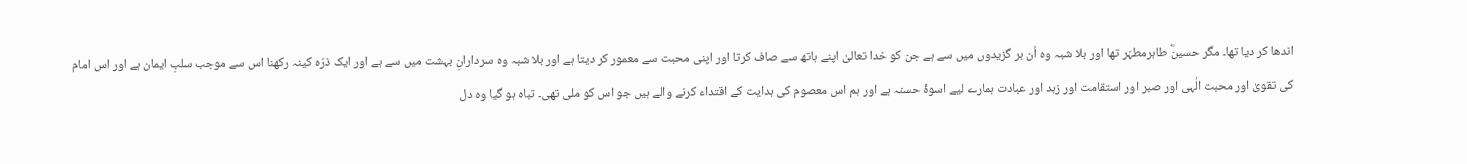اندھا کر دیا تھا۔ مگر حسینؓ طاہرمطہّر تھا اور بلا شبہ وہ اُن بر گزیدوں میں سے ہے جن کو خدا تعالیٰ اپنے ہاتھ سے صاف کرتا اور اپنی محبت سے معمور کر دیتا ہے اور بلا شبہ وہ سردارانِ بہشت میں سے ہے اور ایک ذرّہ کینہ رکھنا اس سے موجب سلبِ ایمان ہے اور اس امام کی تقویٰ اور محبت الٰہی اور صبر اور استقامت اور زہد اور عبادت ہمارے لیے اسوۂ حسنہ ہے اور ہم اس معصوم کی ہدایت کے اقتداء کرنے والے ہیں جو اس کو ملی تھی۔ تباہ ہو گیا وہ دل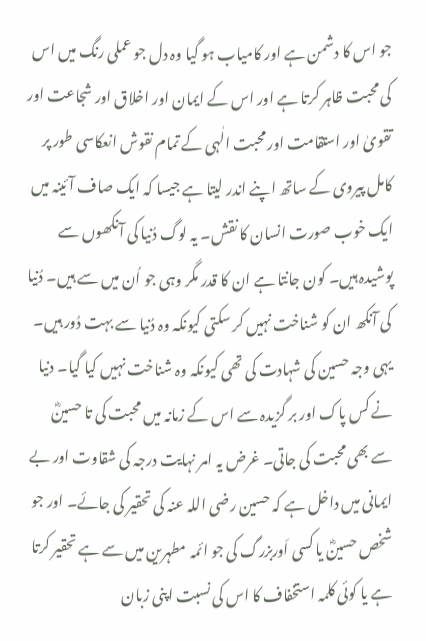جو اس کا دشمن ہے اور کامیاب ہو گیا وہ دل جو عملی رنگ میں اس کی محبت ظاہر کرتا ہے اور اس کے ایمان اور اخلاق اور شجاعت اور تقویٰ اور استقامت اور محبت الٰہی کے تمام نقوش انعکاسی طور پر کامل پیروی کے ساتھ اپنے اندر لیتا ہے جیسا کہ ایک صاف آئینہ میں ایک خوب صورت انسان کا نقش۔ یہ لوگ دُنیا کی آنکھوں سے پوشیدہ ہیں۔ کون جانتا ہے ان کا قدر مگر وہی جو اُن میں سے ہیں۔ دُنیا کی آنکھ ان کو شناخت نہیں کر سکتی کیونکہ وہ دُنیا سے بہت دُور ہیں۔ یہی وجہ حسین کی شہادت کی تھی کیونکہ وہ شناخت نہیں کیا گیا۔ دنیا نے کس پاک اور بر گزیدہ سے اس کے زمانہ میں محبت کی تا حسینؓ سے بھی محبت کی جاتی۔ غرض یہ امر نہایت درجہ کی شقاوت اور بے ایمانی میں داخل ہے کہ حسین رضی اللہ عنہ کی تحقیر کی جائے۔ اور جو شخص حسینؓ یا کسی اَوربزرگ کی جو ائمہ مطہرین میں سے ہے تحقیر کرتا ہے یا کوئی کلمہ استخفاف کا اس کی نسبت اپنی زبان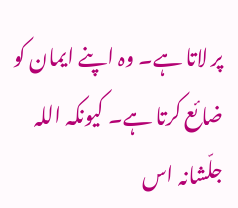پر لاتا ہے۔ وہ اپنے ایمان کو ضائع کرتا ہے۔ کیونکہ اللہ جلّشانہ اس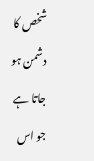شخص کا دشمن ہو جاتا ہے جو اس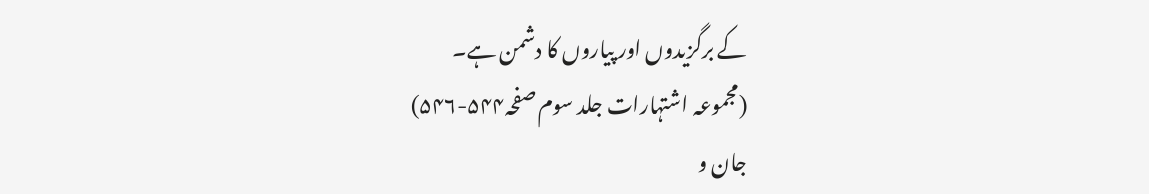کے برگزیدوں اور پیاروں کا دشمن ہے۔
(مجموعہ اشتہارات جلد سوم صفحہ۵۴۴-۵۴۶)
جان و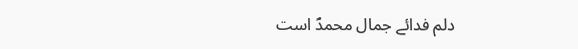دلم فدائے جمال محمدؐ است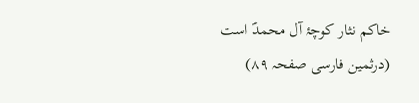خاکم نثار کوچۂ آل محمدؐ است
(درثمین فارسی صفحہ ۸۹)